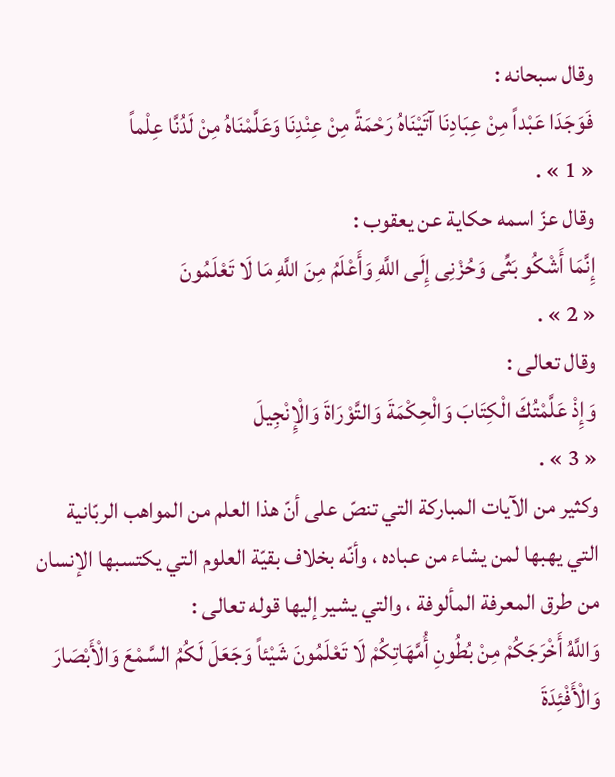وقال سبحانه :
فَوَجَدَا عَبْداً مِنْ عِبَادِنَا آتَيْنَاهُ رَحْمَةً مِنْ عِنْدِنَا وَعَلَّمْنَاهُ مِنْ لَدُنَّا عِلْماً
« 1 » .
وقال عزّ اسمه حكاية عن يعقوب :
إِنَّمَا أَشْكُو بَثِّى وَحُزْنِى إِلَى اللَّهِ وَأَعْلَمُ مِنَ اللَّهِ مَا لَا تَعْلَمُونَ
« 2 » .
وقال تعالى :
وَإِذْ عَلَّمْتُكَ الْكِتَابَ وَالْحِكْمَةَ وَالتَّوْرَاةَ وَالْإِنْجِيلَ
« 3 » .
وكثير من الآيات المباركة التي تنصّ على أنّ هذا العلم من المواهب الربّانية التي يهبها لمن يشاء من عباده ، وأنّه بخلاف بقيّة العلوم التي يكتسبها الإنسان من طرق المعرفة المألوفة ، والتي يشير إليها قوله تعالى :
وَاللَّهُ أَخْرَجَكُمْ مِنْ بُطُونِ أُمَّهَاتِكُمْ لَا تَعْلَمُونَ شَيْئاً وَجَعَلَ لَكُمُ السَّمْعَ وَالْأَبْصَارَ وَالْأَفْئِدَةَ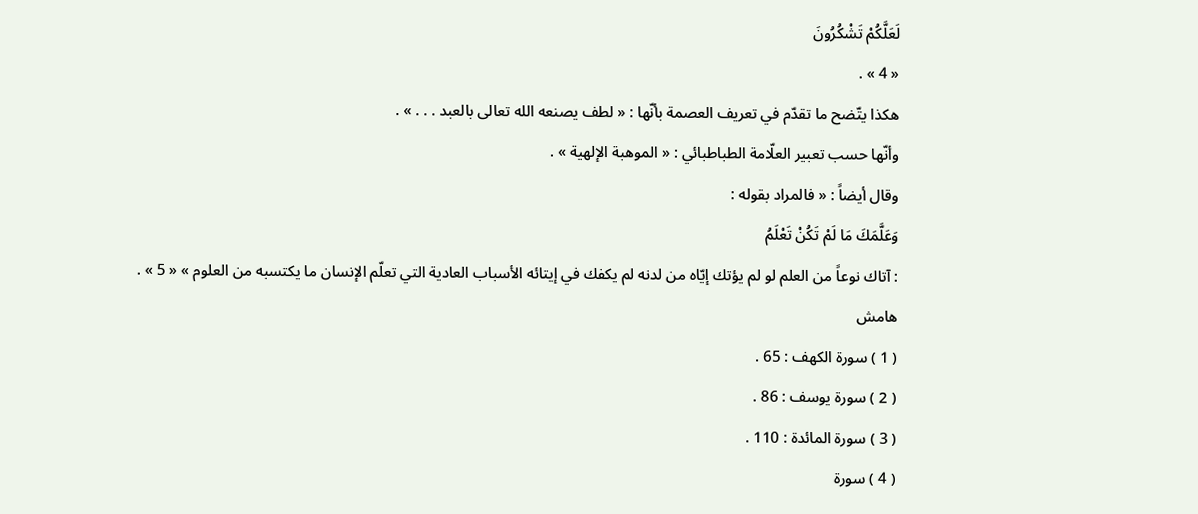لَعَلَّكُمْ تَشْكُرُونَ
« 4 » .
هكذا يتّضح ما تقدّم في تعريف العصمة بأنّها : « لطف يصنعه الله تعالى بالعبد . . . » .
وأنّها حسب تعبير العلّامة الطباطبائي : « الموهبة الإلهية » .
وقال أيضاً : « فالمراد بقوله :
وَعَلَّمَكَ مَا لَمْ تَكُنْ تَعْلَمُ
: آتاك نوعاً من العلم لو لم يؤتك إيّاه من لدنه لم يكفك في إيتائه الأسباب العادية التي تعلّم الإنسان ما يكتسبه من العلوم » « 5 » .
هامش
( 1 ) سورة الكهف : 65 .
( 2 ) سورة يوسف : 86 .
( 3 ) سورة المائدة : 110 .
( 4 ) سورة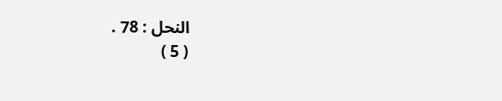النحل : 78 .
( 5 )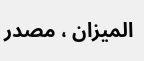الميزان ، مصدر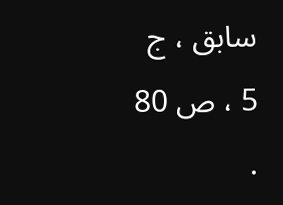سابق ، ج 5 ، ص 80 .